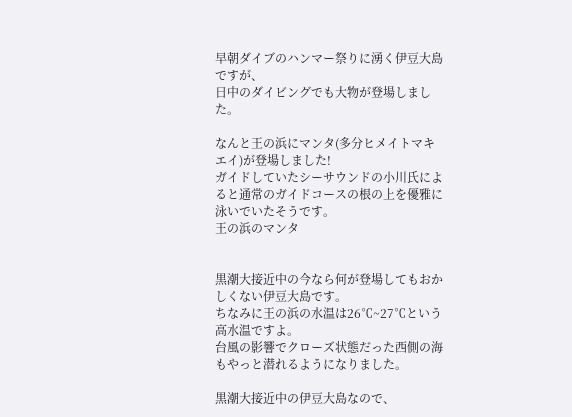早朝ダイブのハンマー祭りに湧く伊豆大島ですが、
日中のダイビングでも大物が登場しました。

なんと王の浜にマンタ(多分ヒメイトマキエイ)が登場しました!
ガイドしていたシーサウンドの小川氏によると通常のガイドコースの根の上を優雅に泳いでいたそうです。
王の浜のマンタ


黒潮大接近中の今なら何が登場してもおかしくない伊豆大島です。
ちなみに王の浜の水温は26℃~27℃という高水温ですよ。
台風の影響でクローズ状態だった西側の海もやっと潜れるようになりました。

黒潮大接近中の伊豆大島なので、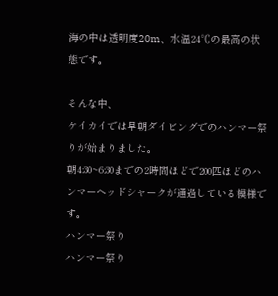海の中は透明度20m、水温24℃の最高の状態です。

そんな中、
ケイカイでは早朝ダイビングでのハンマー祭りが始まりました。
朝4:30~6:30までの2時間ほどで200匹ほどのハンマーヘッドシャークが通過している模様です。
ハンマー祭り
ハンマー祭り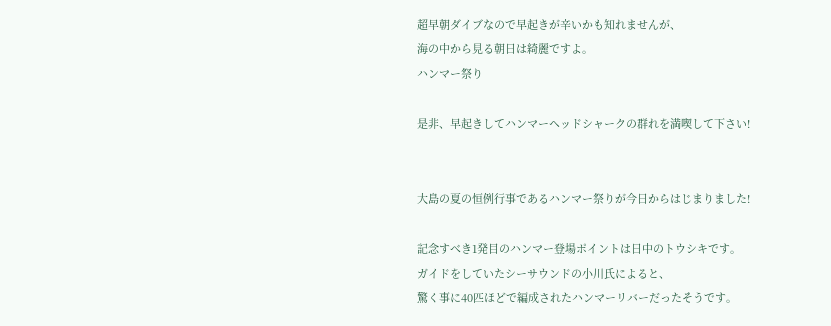超早朝ダイブなので早起きが辛いかも知れませんが、
海の中から見る朝日は綺麗ですよ。
ハンマー祭り

是非、早起きしてハンマーヘッドシャークの群れを満喫して下さい!


大島の夏の恒例行事であるハンマー祭りが今日からはじまりました!

記念すべき1発目のハンマー登場ポイントは日中のトウシキです。
ガイドをしていたシーサウンドの小川氏によると、
驚く事に40匹ほどで編成されたハンマーリバーだったそうです。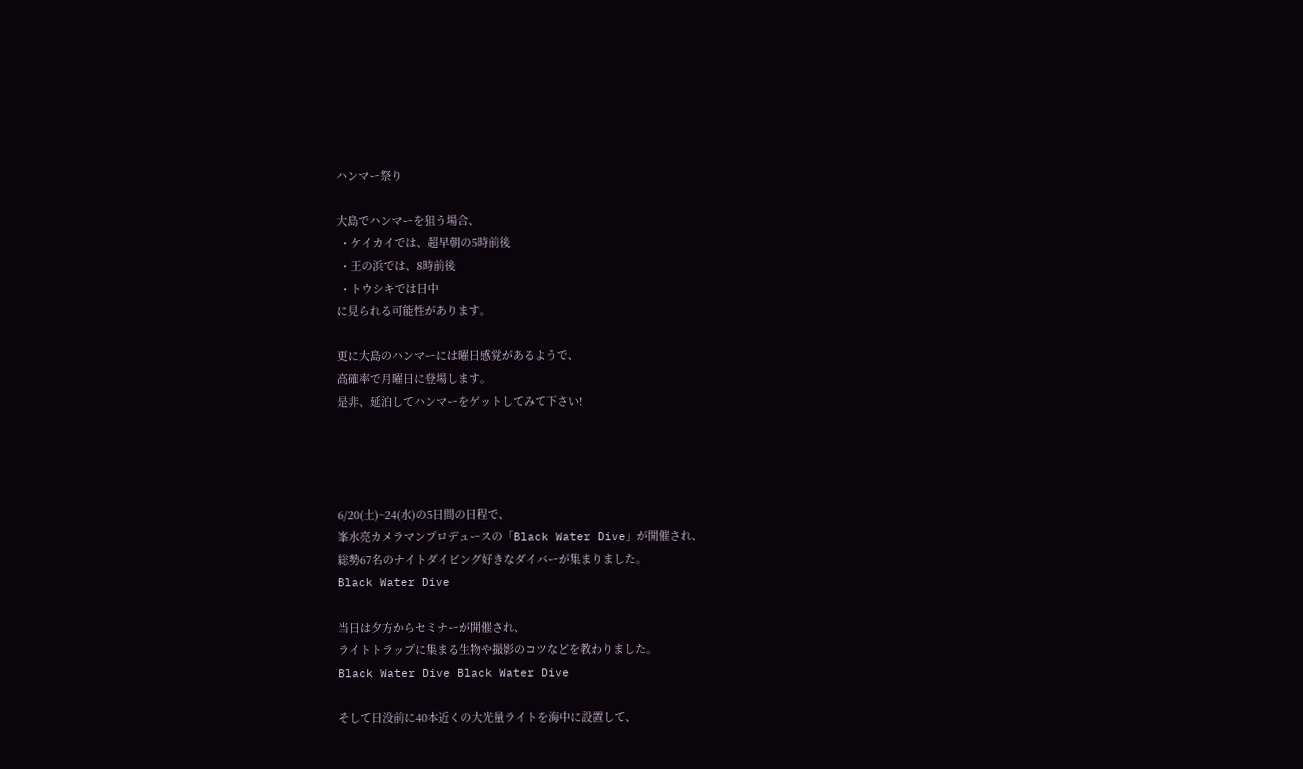ハンマー祭り

大島でハンマーを狙う場合、
 ・ケイカイでは、超早朝の5時前後
 ・王の浜では、8時前後
 ・トウシキでは日中
に見られる可能性があります。

更に大島のハンマーには曜日感覚があるようで、
高確率で月曜日に登場します。
是非、延泊してハンマーをゲットしてみて下さい!




6/20(土)~24(水)の5日間の日程で、
峯水亮カメラマンプロデュースの「Black Water Dive」が開催され、
総勢67名のナイトダイビング好きなダイバーが集まりました。
Black Water Dive

当日は夕方からセミナーが開催され、
ライトトラップに集まる生物や撮影のコツなどを教わりました。
Black Water Dive Black Water Dive

そして日没前に40本近くの大光量ライトを海中に設置して、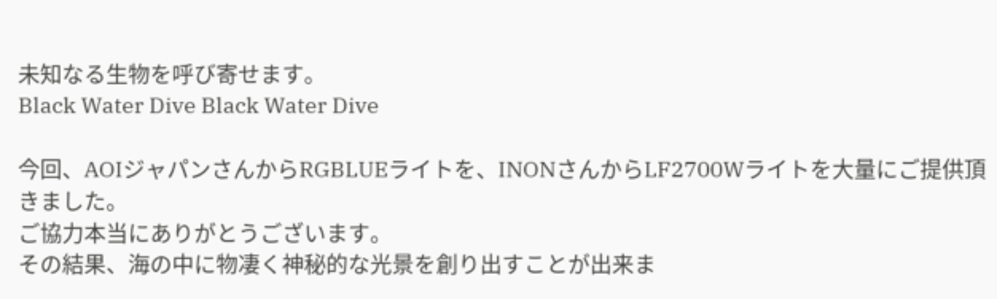未知なる生物を呼び寄せます。
Black Water Dive Black Water Dive

今回、AOIジャパンさんからRGBLUEライトを、INONさんからLF2700Wライトを大量にご提供頂きました。
ご協力本当にありがとうございます。
その結果、海の中に物凄く神秘的な光景を創り出すことが出来ま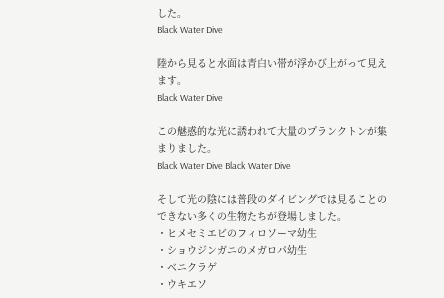した。
Black Water Dive

陸から見ると水面は青白い帯が浮かび上がって見えます。
Black Water Dive

この魅惑的な光に誘われて大量のプランクトンが集まりました。
Black Water Dive Black Water Dive

そして光の陰には普段のダイビングでは見ることのできない多くの生物たちが登場しました。
・ヒメセミエビのフィロソーマ幼生
・ショウジンガニのメガロパ幼生
・ベニクラゲ
・ウキエソ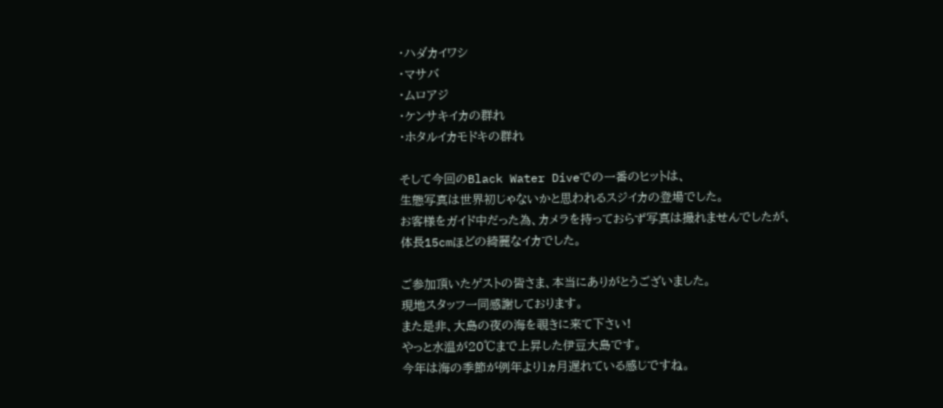・ハダカイワシ
・マサバ
・ムロアジ
・ケンサキイカの群れ
・ホタルイカモドキの群れ

そして今回のBlack Water Diveでの一番のヒットは、
生態写真は世界初じゃないかと思われるスジイカの登場でした。
お客様をガイド中だった為、カメラを持っておらず写真は撮れませんでしたが、
体長15cmほどの綺麗なイカでした。

ご参加頂いたゲストの皆さま、本当にありがとうございました。
現地スタッフ一同感謝しております。
また是非、大島の夜の海を覗きに来て下さい!
やっと水温が20℃まで上昇した伊豆大島です。
今年は海の季節が例年より1ヵ月遅れている感じですね。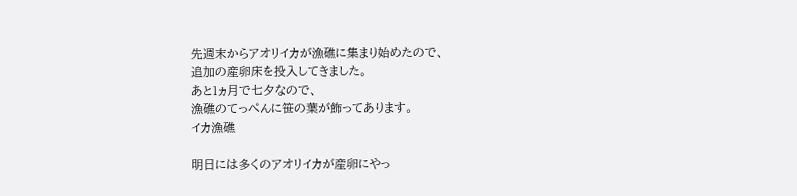先週末からアオリイカが漁礁に集まり始めたので、
追加の産卵床を投入してきました。
あと1ヵ月で七夕なので、
漁礁のてっぺんに笹の葉が飾ってあります。
イカ漁礁

明日には多くのアオリイカが産卵にやっ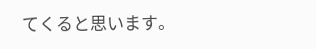てくると思います。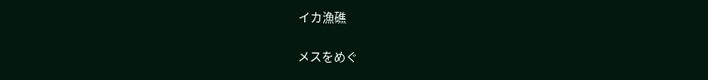イカ漁礁

メスをめぐ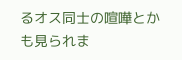るオス同士の喧嘩とかも見られま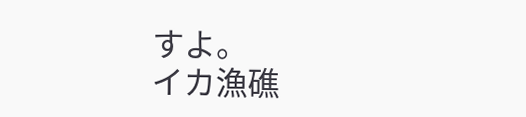すよ。
イカ漁礁